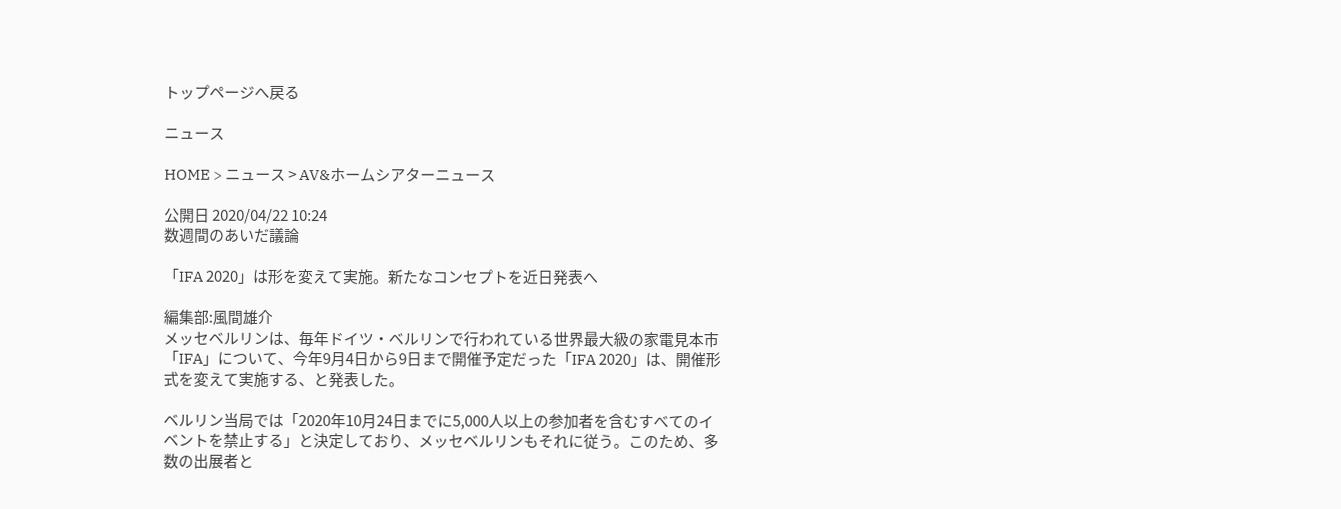トップページへ戻る

ニュース

HOME > ニュース > AV&ホームシアターニュース

公開日 2020/04/22 10:24
数週間のあいだ議論

「IFA 2020」は形を変えて実施。新たなコンセプトを近日発表へ

編集部:風間雄介
メッセベルリンは、毎年ドイツ・ベルリンで行われている世界最大級の家電見本市「IFA」について、今年9月4日から9日まで開催予定だった「IFA 2020」は、開催形式を変えて実施する、と発表した。

ベルリン当局では「2020年10月24日までに5,000人以上の参加者を含むすべてのイベントを禁止する」と決定しており、メッセベルリンもそれに従う。このため、多数の出展者と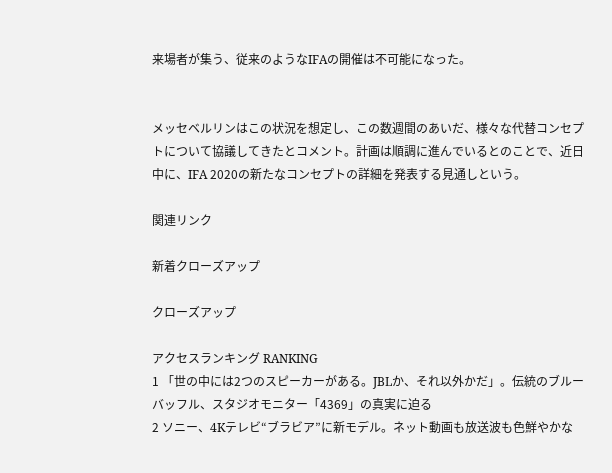来場者が集う、従来のようなIFAの開催は不可能になった。


メッセベルリンはこの状況を想定し、この数週間のあいだ、様々な代替コンセプトについて協議してきたとコメント。計画は順調に進んでいるとのことで、近日中に、IFA 2020の新たなコンセプトの詳細を発表する見通しという。

関連リンク

新着クローズアップ

クローズアップ

アクセスランキング RANKING
1 「世の中には2つのスピーカーがある。JBLか、それ以外かだ」。伝統のブルーバッフル、スタジオモニター「4369」の真実に迫る
2 ソニー、4Kテレビ“ブラビア”に新モデル。ネット動画も放送波も色鮮やかな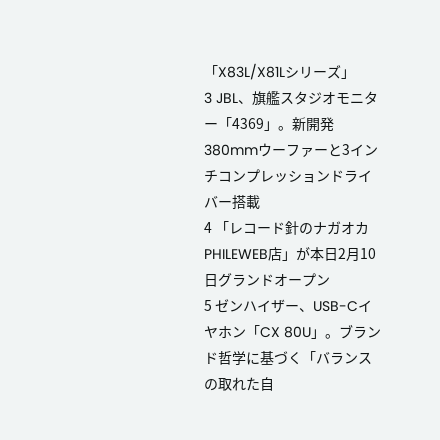「X83L/X81Lシリーズ」
3 JBL、旗艦スタジオモニター「4369」。新開発380mmウーファーと3インチコンプレッションドライバー搭載
4 「レコード針のナガオカ PHILEWEB店」が本日2月10日グランドオープン
5 ゼンハイザー、USB-Cイヤホン「CX 80U」。ブランド哲学に基づく「バランスの取れた自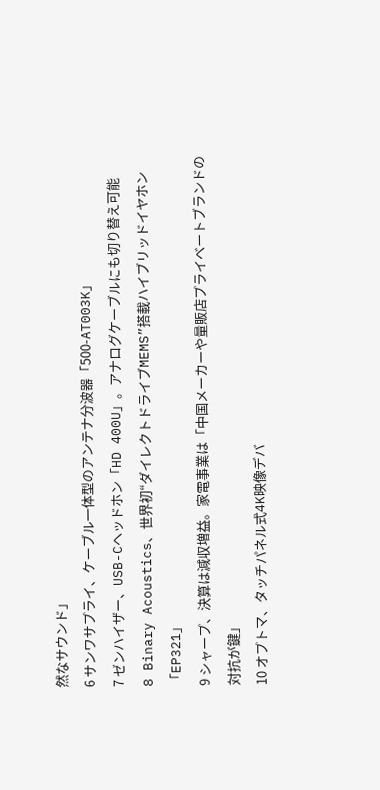然なサウンド」
6 サンワサプライ、ケーブル一体型のアンテナ分波器「500-AT003K」
7 ゼンハイザー、USB-Cヘッドホン「HD 400U」。アナログケーブルにも切り替え可能
8 Binary Acoustics、世界初“ダイレクトドライブMEMS”搭載ハイブリッドイヤホン「EP321」
9 シャープ、決算は減収増益。家電事業は「中国メーカーや量販店プライベートブランドの対抗が鍵」
10 オプトマ、タッチパネル式4K映像デバ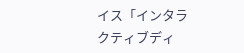イス「インタラクティブディ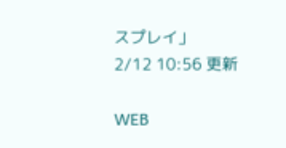スプレイ」
2/12 10:56 更新

WEB